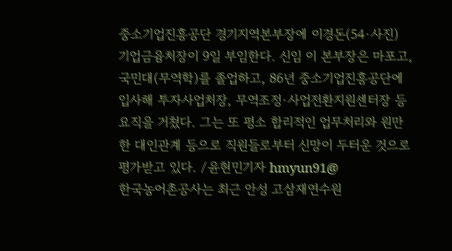중소기업진흥공단 경기지역본부장에 이경돈(54·사진) 기업금융처장이 9일 부임한다. 신임 이 본부장은 마포고, 국민대(무역학)를 졸업하고, 86년 중소기업진흥공단에 입사해 투자사업처장, 무역조정·사업전환지원센터장 등 요직을 거쳤다. 그는 또 평소 합리적인 업무처리와 원만한 대인관계 등으로 직원들로부터 신망이 두터운 것으로 평가받고 있다. /윤현민기자 hmyun91@
한국농어촌공사는 최근 안성 고삼재연수원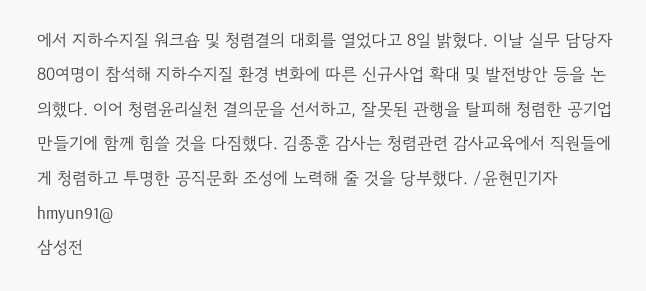에서 지하수지질 워크숍 및 청렴결의 대회를 열었다고 8일 밝혔다. 이날 실무 담당자 80여명이 참석해 지하수지질 환경 변화에 따른 신규사업 확대 및 발전방안 등을 논의했다. 이어 청렴윤리실천 결의문을 선서하고, 잘못된 관행을 탈피해 청렴한 공기업 만들기에 함께 힘쓸 것을 다짐했다. 김종훈 감사는 청렴관련 감사교육에서 직원들에게 청렴하고 투명한 공직문화 조성에 노력해 줄 것을 당부했다. /윤현민기자 hmyun91@
삼성전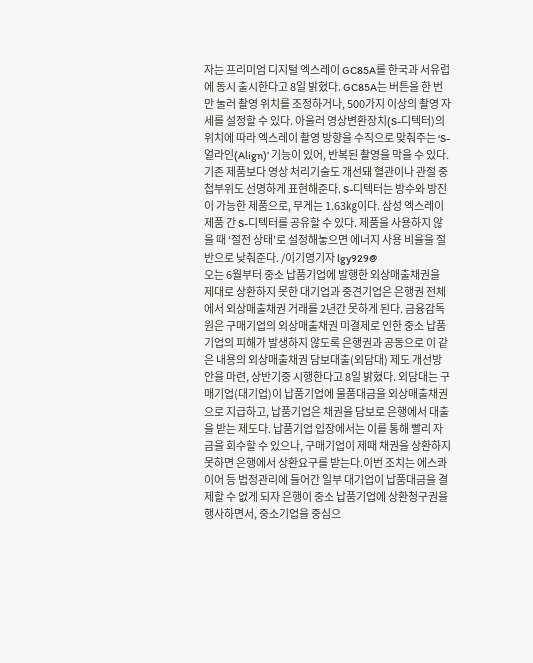자는 프리미엄 디지털 엑스레이 GC85A를 한국과 서유럽에 동시 출시한다고 8일 밝혔다. GC85A는 버튼을 한 번만 눌러 촬영 위치를 조정하거나, 500가지 이상의 촬영 자세를 설정할 수 있다. 아울러 영상변환장치(S-디텍터)의 위치에 따라 엑스레이 촬영 방향을 수직으로 맞춰주는 ‘S-얼라인(Align)’ 기능이 있어, 반복된 촬영을 막을 수 있다. 기존 제품보다 영상 처리기술도 개선돼 혈관이나 관절 중첩부위도 선명하게 표현해준다. S-디텍터는 방수와 방진이 가능한 제품으로, 무게는 1.63㎏이다. 삼성 엑스레이 제품 간 S-디텍터를 공유할 수 있다. 제품을 사용하지 않을 때 ‘절전 상태’로 설정해놓으면 에너지 사용 비율을 절반으로 낮춰준다. /이기영기자 lgy929@
오는 6월부터 중소 납품기업에 발행한 외상매출채권을 제대로 상환하지 못한 대기업과 중견기업은 은행권 전체에서 외상매출채권 거래를 2년간 못하게 된다. 금융감독원은 구매기업의 외상매출채권 미결제로 인한 중소 납품기업의 피해가 발생하지 않도록 은행권과 공동으로 이 같은 내용의 외상매출채권 담보대출(외담대) 제도 개선방안을 마련, 상반기중 시행한다고 8일 밝혔다. 외담대는 구매기업(대기업)이 납품기업에 물품대금을 외상매출채권으로 지급하고, 납품기업은 채권을 담보로 은행에서 대출을 받는 제도다. 납품기업 입장에서는 이를 통해 빨리 자금을 회수할 수 있으나, 구매기업이 제때 채권을 상환하지 못하면 은행에서 상환요구를 받는다.이번 조치는 에스콰이어 등 법정관리에 들어간 일부 대기업이 납품대금을 결제할 수 없게 되자 은행이 중소 납품기업에 상환청구권을 행사하면서, 중소기업을 중심으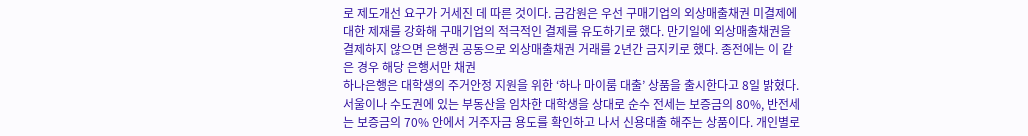로 제도개선 요구가 거세진 데 따른 것이다. 금감원은 우선 구매기업의 외상매출채권 미결제에 대한 제재를 강화해 구매기업의 적극적인 결제를 유도하기로 했다. 만기일에 외상매출채권을 결제하지 않으면 은행권 공동으로 외상매출채권 거래를 2년간 금지키로 했다. 종전에는 이 같은 경우 해당 은행서만 채권
하나은행은 대학생의 주거안정 지원을 위한 ‘하나 마이룸 대출’ 상품을 출시한다고 8일 밝혔다. 서울이나 수도권에 있는 부동산을 임차한 대학생을 상대로 순수 전세는 보증금의 80%, 반전세는 보증금의 70% 안에서 거주자금 용도를 확인하고 나서 신용대출 해주는 상품이다. 개인별로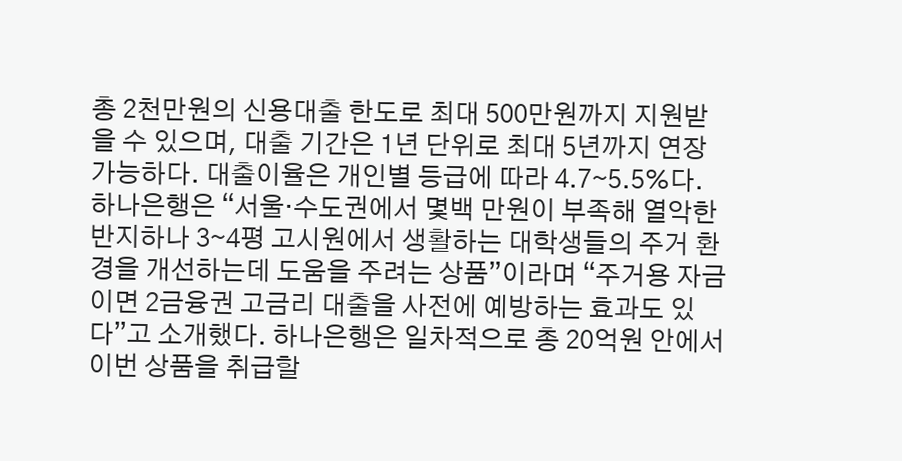총 2천만원의 신용대출 한도로 최대 500만원까지 지원받을 수 있으며, 대출 기간은 1년 단위로 최대 5년까지 연장 가능하다. 대출이율은 개인별 등급에 따라 4.7∼5.5%다. 하나은행은 “서울·수도권에서 몇백 만원이 부족해 열악한 반지하나 3∼4평 고시원에서 생활하는 대학생들의 주거 환경을 개선하는데 도움을 주려는 상품”이라며 “주거용 자금이면 2금융권 고금리 대출을 사전에 예방하는 효과도 있다”고 소개했다. 하나은행은 일차적으로 총 20억원 안에서 이번 상품을 취급할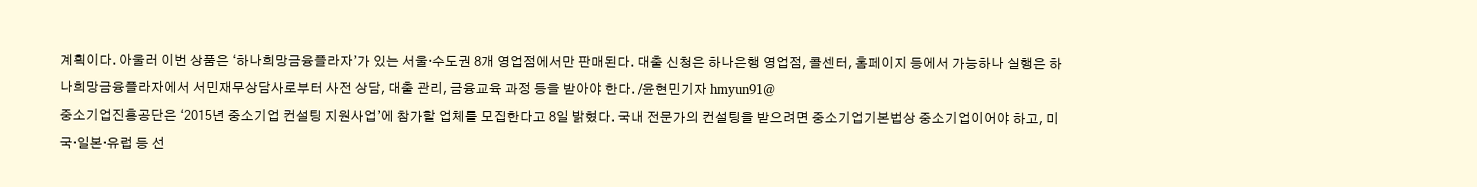계획이다. 아울러 이번 상품은 ‘하나희망금융플라자’가 있는 서울·수도권 8개 영업점에서만 판매된다. 대출 신청은 하나은행 영업점, 콜센터, 홈페이지 등에서 가능하나 실행은 하나희망금융플라자에서 서민재무상담사로부터 사전 상담, 대출 관리, 금융교육 과정 등을 받아야 한다. /윤현민기자 hmyun91@
중소기업진흥공단은 ‘2015년 중소기업 컨설팅 지원사업’에 참가할 업체를 모집한다고 8일 밝혔다. 국내 전문가의 컨설팅을 받으려면 중소기업기본법상 중소기업이어야 하고, 미국·일본·유럽 등 선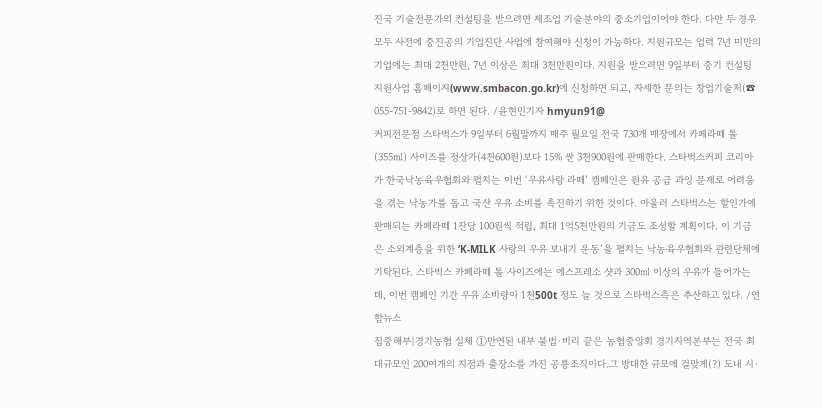진국 기술전문가의 컨설팅을 받으려면 제조업 기술분야의 중소기업이어야 한다. 다만 두 경우 모두 사전에 중진공의 기업진단 사업에 참여해야 신청이 가능하다. 지원규모는 업력 7년 미만의 기업에는 최대 2천만원, 7년 이상은 최대 3천만원이다. 지원을 받으려면 9일부터 중기 컨설팅 지원사업 홈페이지(www.smbacon.go.kr)에 신청하면 되고, 자세한 문의는 창업기술처(☎ 055-751-9842)로 하면 된다. /윤현민기자 hmyun91@
커피전문점 스타벅스가 9일부터 6월말까지 매주 월요일 전국 730개 매장에서 카페라떼 톨(355㎖) 사이즈를 정상가(4천600원)보다 15% 싼 3천900원에 판매한다. 스타벅스커피 코리아가 한국낙농육우협회와 펼치는 이번 ‘우유사랑 라떼’ 캠페인은 원유 공급 과잉 문제로 어려움을 겪는 낙농가를 돕고 국산 우유 소비를 촉진하기 위한 것이다. 아울러 스타벅스는 할인가에 판매되는 카페라떼 1잔당 100원씩 적립, 최대 1억5천만원의 기금도 조성할 계획이다. 이 기금은 소외계층을 위한 ‘K-MILK 사랑의 우유 보내기 운동’을 펼치는 낙농육우협회와 관련단체에 기탁된다. 스타벅스 카페라떼 톨 사이즈에는 에스프레소 샷과 300㎖ 이상의 우유가 들어가는데, 이번 캠페인 기간 우유 소비량이 1천500t 정도 늘 것으로 스타벅스측은 추산하고 있다. /연합뉴스
집중해부|경기농협 실체 ①만연된 내부 불법·비리 끝은 농협중앙회 경기지역본부는 전국 최대규모인 200여개의 지점과 출장소를 가진 공룡조직이다.그 방대한 규모에 걸맞게(?) 도내 시·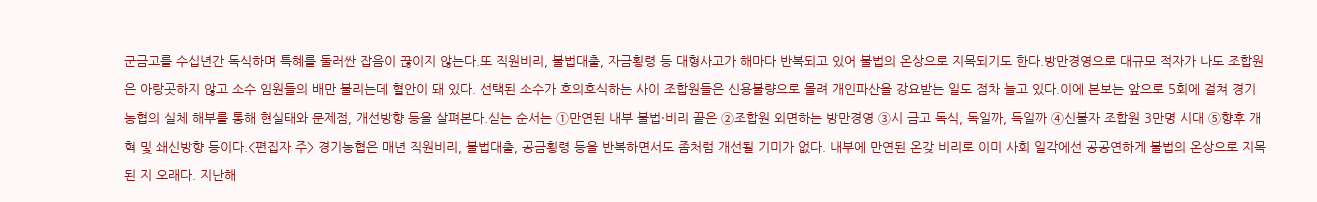군금고를 수십년간 독식하며 특혜를 둘러싼 잡음이 끊이지 않는다.또 직원비리, 불법대출, 자금횡령 등 대형사고가 해마다 반복되고 있어 불법의 온상으로 지목되기도 한다.방만경영으로 대규모 적자가 나도 조합원은 아랑곳하지 않고 소수 임원들의 배만 불리는데 혈안이 돼 있다. 선택된 소수가 호의호식하는 사이 조합원들은 신용불량으로 몰려 개인파산을 강요받는 일도 점차 늘고 있다.이에 본보는 앞으로 5회에 걸쳐 경기농협의 실체 해부를 통해 현실태와 문제점, 개선방향 등을 살펴본다.싣는 순서는 ①만연된 내부 불법·비리 끝은 ②조합원 외면하는 방만경영 ③시 금고 독식, 독일까, 득일까 ④신불자 조합원 3만명 시대 ⑤향후 개혁 및 쇄신방향 등이다.<편집자 주> 경기농협은 매년 직원비리, 불법대출, 공금횡령 등을 반복하면서도 좀처럼 개선될 기미가 없다. 내부에 만연된 온갖 비리로 이미 사회 일각에선 공공연하게 불법의 온상으로 지목된 지 오래다. 지난해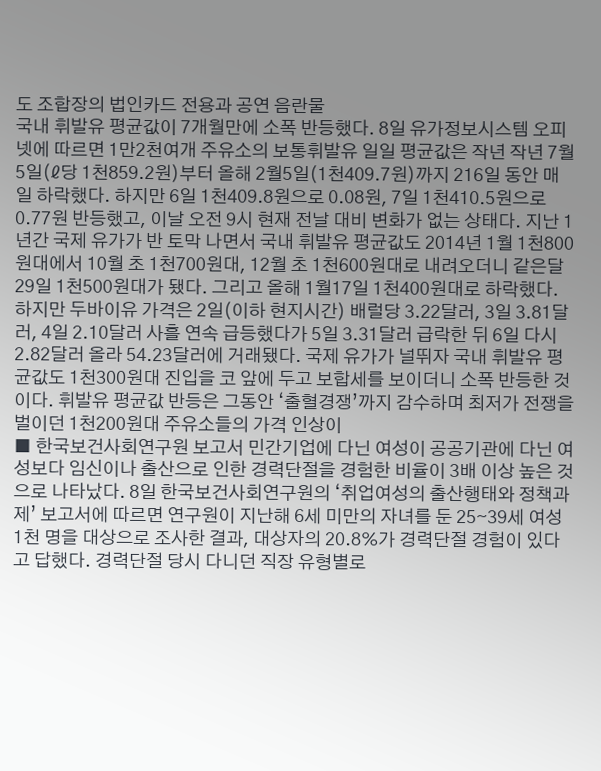도 조합장의 법인카드 전용과 공연 음란물
국내 휘발유 평균값이 7개월만에 소폭 반등했다. 8일 유가정보시스템 오피넷에 따르면 1만2천여개 주유소의 보통휘발유 일일 평균값은 작년 작년 7월5일(ℓ당 1천859.2원)부터 올해 2월5일(1천409.7원)까지 216일 동안 매일 하락했다. 하지만 6일 1천409.8원으로 0.08원, 7일 1천410.5원으로 0.77원 반등했고, 이날 오전 9시 현재 전날 대비 변화가 없는 상태다. 지난 1년간 국제 유가가 반 토막 나면서 국내 휘발유 평균값도 2014년 1월 1천800원대에서 10월 초 1천700원대, 12월 초 1천600원대로 내려오더니 같은달 29일 1천500원대가 됐다. 그리고 올해 1월17일 1천400원대로 하락했다. 하지만 두바이유 가격은 2일(이하 현지시간) 배럴당 3.22달러, 3일 3.81달러, 4일 2.10달러 사흘 연속 급등했다가 5일 3.31달러 급락한 뒤 6일 다시 2.82달러 올라 54.23달러에 거래됐다. 국제 유가가 널뛰자 국내 휘발유 평균값도 1천300원대 진입을 코 앞에 두고 보합세를 보이더니 소폭 반등한 것이다. 휘발유 평균값 반등은 그동안 ‘출혈경쟁’까지 감수하며 최저가 전쟁을 벌이던 1천200원대 주유소들의 가격 인상이
■ 한국보건사회연구원 보고서 민간기업에 다닌 여성이 공공기관에 다닌 여성보다 임신이나 출산으로 인한 경력단절을 경험한 비율이 3배 이상 높은 것으로 나타났다. 8일 한국보건사회연구원의 ‘취업여성의 출산행태와 정책과제’ 보고서에 따르면 연구원이 지난해 6세 미만의 자녀를 둔 25∼39세 여성 1천 명을 대상으로 조사한 결과, 대상자의 20.8%가 경력단절 경험이 있다고 답했다. 경력단절 당시 다니던 직장 유형별로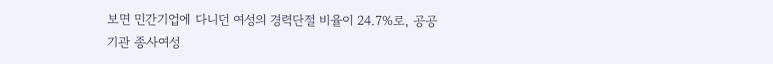보면 민간기업에 다니던 여성의 경력단절 비율이 24.7%로, 공공기관 종사여성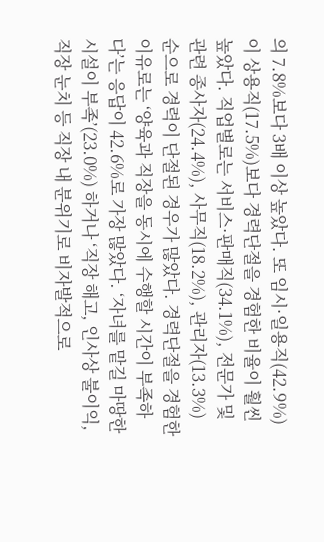의 7.8%보다 3배 이상 높았다. 또 임시·일용직(42.9%)이 상용직(17.5%)보다 경력단절을 경험한 비율이 훨씬 높았다. 직업별로는 서비스·판매직(34.1%), 전문가 및 관련 종사자(24.4%), 사무직(18.2%), 관리자(13.3%) 순으로 경력이 단절된 경우가 많았다. 경력단절을 경험한 이유로는 ‘양육과 직장을 동시에 수행할 시간이 부족하다’는 응답이 42.6%로 가장 많았다. ‘자녀를 맡길 마땅한 시설이 부족’(23.0%) 하거나 ‘직장 해고, 인사상 불이익, 직장 눈치 등 직장 내 분위기로 비자발적으로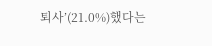퇴사’(21.0%)했다는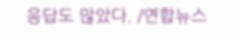응답도 많았다. /연합뉴스